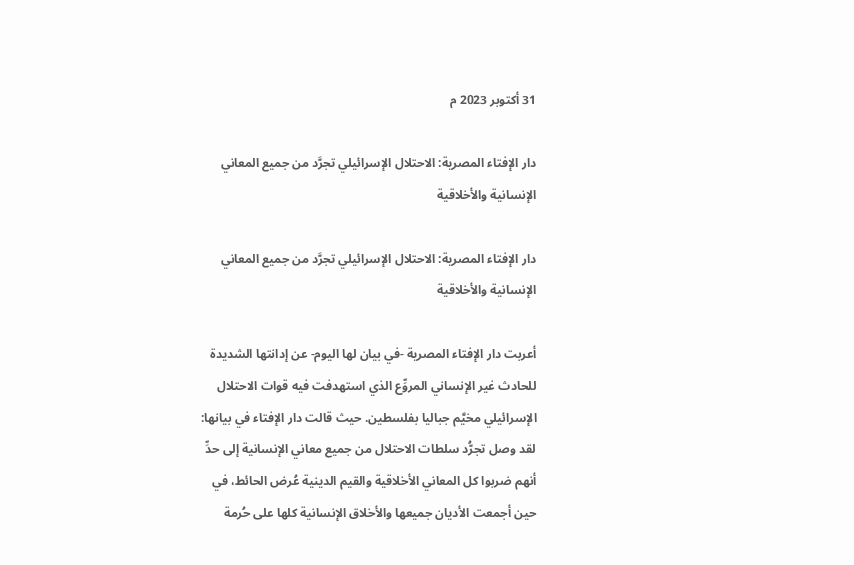31 أكتوبر 2023 م

دار الإفتاء المصرية: الاحتلال الإسرائيلي تجرَّد من جميع المعاني الإنسانية والأخلاقية

دار الإفتاء المصرية: الاحتلال الإسرائيلي تجرَّد من جميع المعاني الإنسانية والأخلاقية

أعربت دار الإفتاء المصرية -في بيان لها اليوم- عن إدانتها الشديدة للحادث غير الإنساني المروِّع الذي استهدفت فيه قوات الاحتلال الإسرائيلي مخيَّم جباليا بفلسطين. حيث قالت دار الإفتاء في بيانها: لقد وصل تجرُّد سلطات الاحتلال من جميع معاني الإنسانية إلى حدِّ أنهم ضربوا كل المعاني الأخلاقية والقيم الدينية عُرض الحائط، في حين أجمعت الأديان جميعها والأخلاق الإنسانية كلها على حُرمة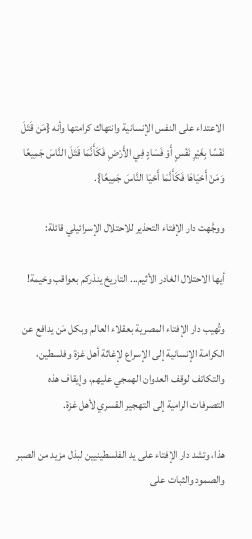الاعتداء على النفس الإنسانية وانتهاك كرامتها وأنه {مَن قَتَلَ نَفْسًا بِغَيْرِ نَفْسٍ أَوْ فَسَادٍ فِي الأَرْضِ فَكَأَنَّمَا قَتَلَ النَّاسَ جَمِيعًا وَمَنْ أَحْيَاهَا فَكَأَنَّمَا أَحْيَا النَّاسَ جَمِيعًا}.

ووجَّهت دار الإفتاء التحذير للاحتلال الإسرائيلي قائلة:

أيها الاحتلال الغادر الأثيم... التاريخ ينذركم بعواقب وخيمة!

وتُهيب دار الإفتاء المصرية بعقلاء العالم وبكل مَن يدافع عن الكرامة الإنسانية إلى الإسراع لإغاثة أهل غزة وفلسطين، والتكاتف لوقف العدوان الهمجي عليهم، وإيقاف هذه التصرفات الرامية إلى التهجير القسري لأهل غزة.

هذا، وتشد دار الإفتاء على يد الفلسطينيين لبذل مزيد من الصبر والصمود والثبات على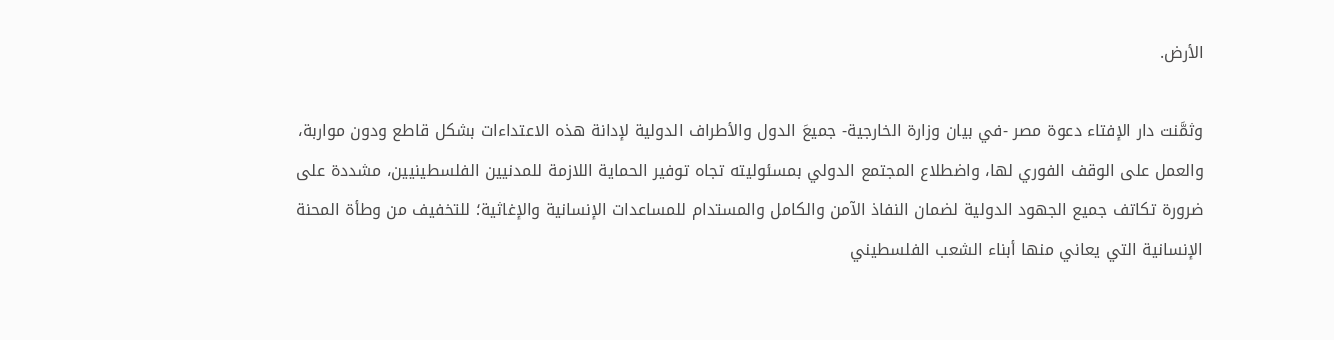الأرض.

وثمَّنت دار الإفتاء دعوة مصر -في بيان وزارة الخارجية- جميعَ الدول والأطراف الدولية لإدانة هذه الاعتداءات بشكل قاطع ودون مواربة، والعمل على الوقف الفوري لها، واضطلاع المجتمع الدولي بمسئوليته تجاه توفير الحماية اللازمة للمدنيين الفلسطينيين، مشددة على ضرورة تكاتف جميع الجهود الدولية لضمان النفاذ الآمن والكامل والمستدام للمساعدات الإنسانية والإغاثية؛ للتخفيف من وطأة المحنة الإنسانية التي يعاني منها أبناء الشعب الفلسطيني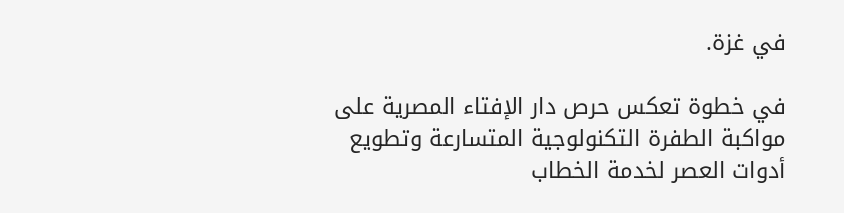في غزة.

في خطوة تعكس حرص دار الإفتاء المصرية على مواكبة الطفرة التكنولوجية المتسارعة وتطويع أدوات العصر لخدمة الخطاب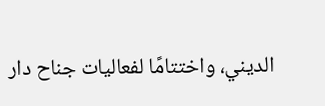الديني، واختتامًا لفعاليات جناح دار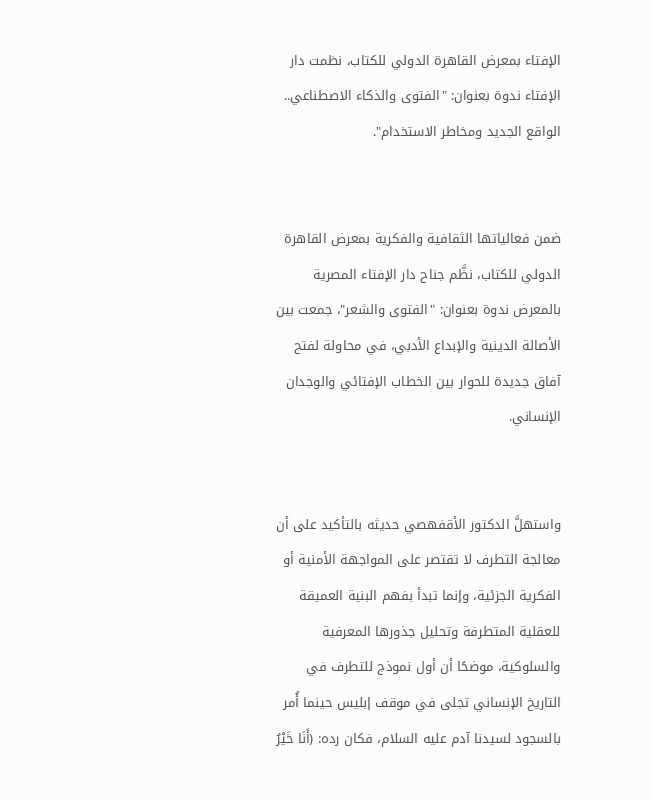الإفتاء بمعرض القاهرة الدولي للكتاب، نظمت دار الإفتاء ندوة بعنوان: "الفتوى والذكاء الاصطناعي.. الواقع الجديد ومخاطر الاستخدام".


ضمن فعالياتها الثقافية والفكرية بمعرض القاهرة الدولي للكتاب، نظَّم جناح دار الإفتاء المصرية بالمعرض ندوة بعنوان: "الفتوى والشعر"، جمعت بين الأصالة الدينية والإبداع الأدبي، في محاولة لفتح آفاق جديدة للحوار بين الخطاب الإفتائي والوجدان الإنساني.


واستهلَّ الدكتور الأقفهصي حديثه بالتأكيد على أن معالجة التطرف لا تقتصر على المواجهة الأمنية أو الفكرية الجزئية، وإنما تبدأ بفهم البنية العميقة للعقلية المتطرفة وتحليل جذورها المعرفية والسلوكية، موضحًا أن أول نموذج للتطرف في التاريخ الإنساني تجلى في موقف إبليس حينما أُمر بالسجود لسيدنا آدم عليه السلام، فكان رده: (أَنَا خَيْرٌ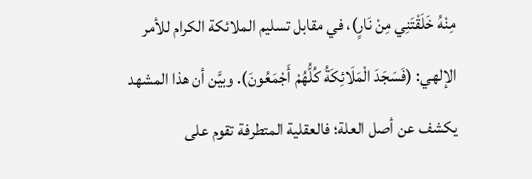مِنْهُ خَلَقْتَنِي مِنْ نَارٍ)، في مقابل تسليم الملائكة الكرام للأمر الإلهي: (فَسَجَدَ الْمَلَائِكَةُ كُلُّهُمْ أَجْمَعُونَ). وبيَّن أن هذا المشهد يكشف عن أصل العلة؛ فالعقلية المتطرفة تقوم على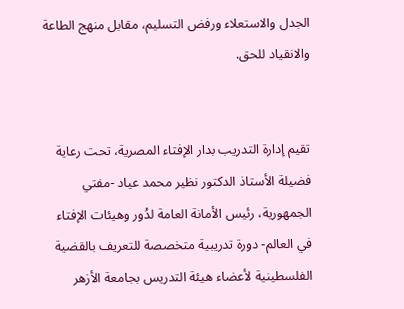الجدل والاستعلاء ورفض التسليم، مقابل منهج الطاعة والانقياد للحق.


تقيم إدارة التدريب بدار الإفتاء المصرية، تحت رعاية فضيلة الأستاذ الدكتور نظير محمد عياد -مفتي الجمهورية، رئيس الأمانة العامة لدُور وهيئات الإفتاء في العالم- دورة تدريبية متخصصة للتعريف بالقضية الفلسطينية لأعضاء هيئة التدريس بجامعة الأزهر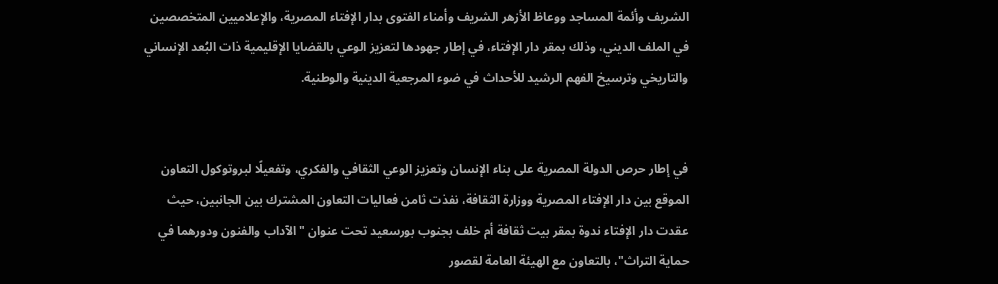الشريف وأئمة المساجد ووعاظ الأزهر الشريف وأمناء الفتوى بدار الإفتاء المصرية، والإعلاميين المتخصصين في الملف الديني، وذلك بمقر دار الإفتاء، في إطار جهودها لتعزيز الوعي بالقضايا الإقليمية ذات البُعد الإنساني والتاريخي وترسيخ الفهم الرشيد للأحداث في ضوء المرجعية الدينية والوطنية.


في إطار حرص الدولة المصرية على بناء الإنسان وتعزيز الوعي الثقافي والفكري، وتفعيلًا لبروتوكول التعاون الموقع بين دار الإفتاء المصرية ووزارة الثقافة، نفذت ثامن فعاليات التعاون المشترك بين الجانبين، حيث عقدت دار الإفتاء ندوة بمقر بيت ثقافة أم خلف بجنوب بورسعيد تحت عنوان "الآداب والفنون ودورهما في حماية التراث"، بالتعاون مع الهيئة العامة لقصور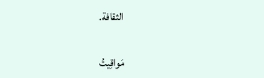الثقافة.


مَواقِيتُ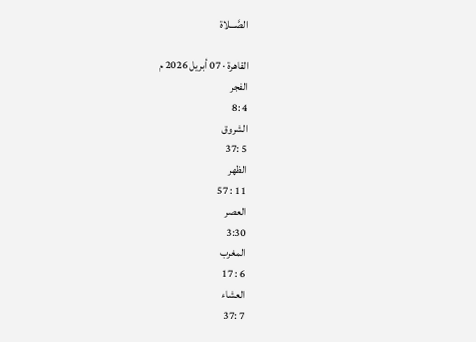الصَّـــلاة

القاهرة · 07 أبريل 2026 م
الفجر
4 :8
الشروق
5 :37
الظهر
11 : 57
العصر
3:30
المغرب
6 : 17
العشاء
7 :37